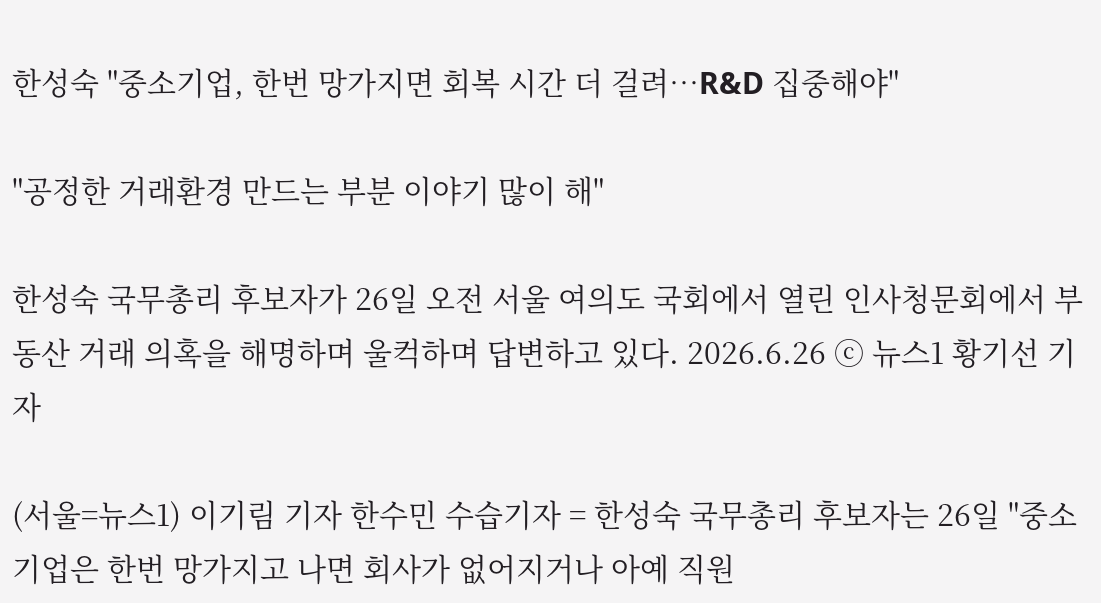한성숙 "중소기업, 한번 망가지면 회복 시간 더 걸려…R&D 집중해야"

"공정한 거래환경 만드는 부분 이야기 많이 해"

한성숙 국무총리 후보자가 26일 오전 서울 여의도 국회에서 열린 인사청문회에서 부동산 거래 의혹을 해명하며 울컥하며 답변하고 있다. 2026.6.26 ⓒ 뉴스1 황기선 기자

(서울=뉴스1) 이기림 기자 한수민 수습기자 = 한성숙 국무총리 후보자는 26일 "중소기업은 한번 망가지고 나면 회사가 없어지거나 아예 직원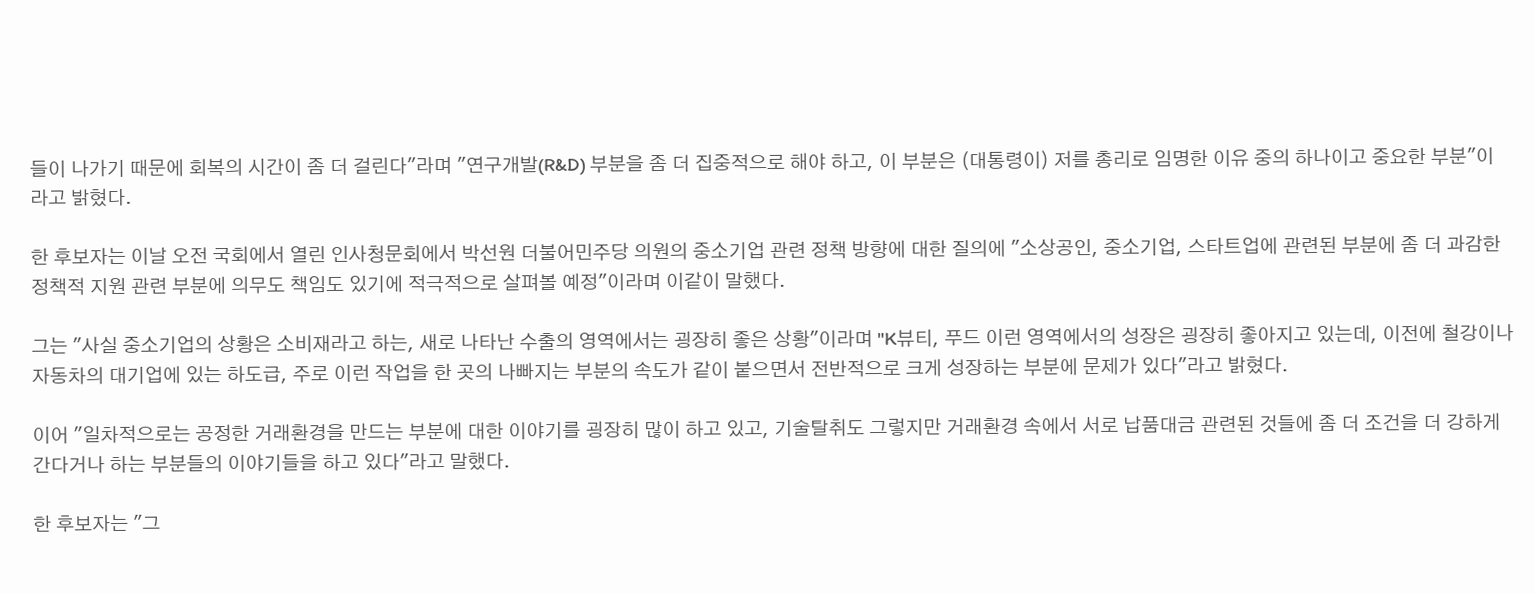들이 나가기 때문에 회복의 시간이 좀 더 걸린다"라며 "연구개발(R&D) 부분을 좀 더 집중적으로 해야 하고, 이 부분은 (대통령이) 저를 총리로 임명한 이유 중의 하나이고 중요한 부분"이라고 밝혔다.

한 후보자는 이날 오전 국회에서 열린 인사청문회에서 박선원 더불어민주당 의원의 중소기업 관련 정책 방향에 대한 질의에 "소상공인, 중소기업, 스타트업에 관련된 부분에 좀 더 과감한 정책적 지원 관련 부분에 의무도 책임도 있기에 적극적으로 살펴볼 예정"이라며 이같이 말했다.

그는 "사실 중소기업의 상황은 소비재라고 하는, 새로 나타난 수출의 영역에서는 굉장히 좋은 상황"이라며 "K뷰티, 푸드 이런 영역에서의 성장은 굉장히 좋아지고 있는데, 이전에 철강이나 자동차의 대기업에 있는 하도급, 주로 이런 작업을 한 곳의 나빠지는 부분의 속도가 같이 붙으면서 전반적으로 크게 성장하는 부분에 문제가 있다"라고 밝혔다.

이어 "일차적으로는 공정한 거래환경을 만드는 부분에 대한 이야기를 굉장히 많이 하고 있고, 기술탈취도 그렇지만 거래환경 속에서 서로 납품대금 관련된 것들에 좀 더 조건을 더 강하게 간다거나 하는 부분들의 이야기들을 하고 있다"라고 말했다.

한 후보자는 "그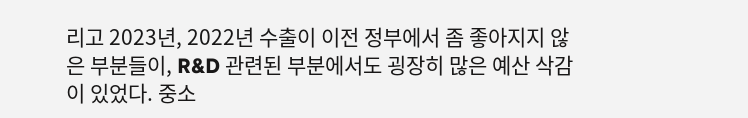리고 2023년, 2022년 수출이 이전 정부에서 좀 좋아지지 않은 부분들이, R&D 관련된 부분에서도 굉장히 많은 예산 삭감이 있었다. 중소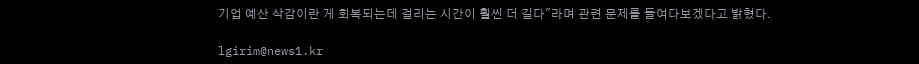기업 예산 삭감이란 게 회복되는데 걸리는 시간이 훨씬 더 길다"라며 관련 문제를 들여다보겠다고 밝혔다.

lgirim@news1.kr